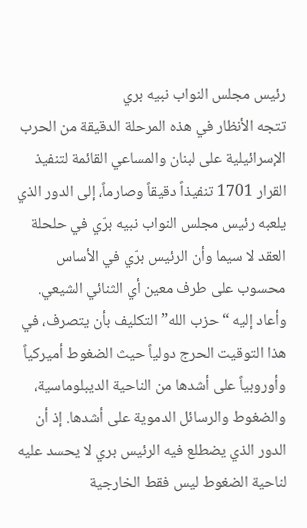رئيس مجلس النواب نبيه بري
تتجه الأنظار في هذه المرحلة الدقيقة من الحرب الإسرائيلية على لبنان والمساعي القائمة لتنفيذ القرار 1701 تنفيذاً دقيقاً وصارماً، إلى الدور الذي يلعبه رئيس مجلس النواب نبيه برّي في حلحلة العقد لا سيما وأن الرئيس برّي في الأساس محسوب على طرف معين أي الثنائي الشيعي. وأعاد إليه “حزب الله” التكليف بأن يتصرف، في هذا التوقيت الحرج دولياً حيث الضغوط أميركياً وأوروبياً على أشدها من الناحية الديبلوماسية، والضغوط والرسائل الدموية على أشدها. إذ أن الدور الذي يضطلع فيه الرئيس بري لا يحسد عليه لناحية الضغوط ليس فقط الخارجية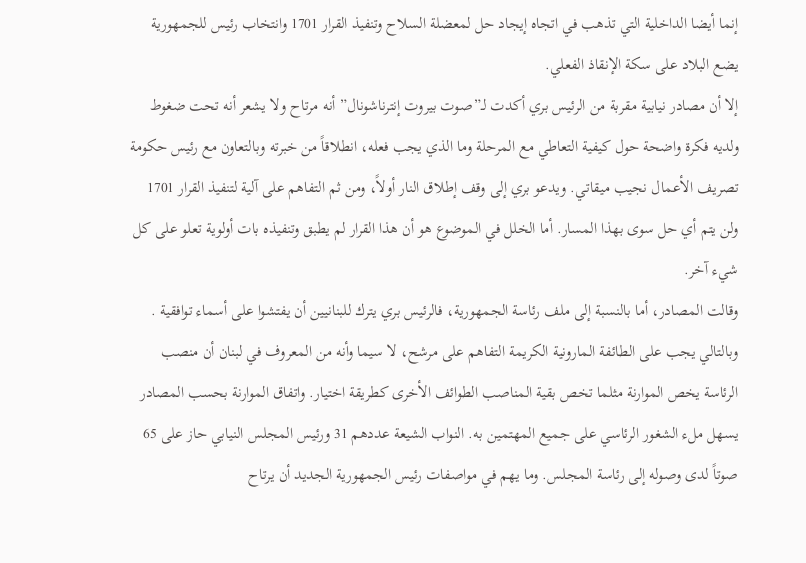إنما أيضا الداخلية التي تذهب في اتجاه إيجاد حل لمعضلة السلاح وتنفيذ القرار 1701 وانتخاب رئيس للجمهورية يضع البلاد على سكة الإنقاذ الفعلي.
إلا أن مصادر نيابية مقربة من الرئيس بري أكدت لـ”صوت بيروت إنترناشونال” أنه مرتاح ولا يشعر أنه تحت ضغوط ولديه فكرة واضحة حول كيفية التعاطي مع المرحلة وما الذي يجب فعله، انطلاقاً من خبرته وبالتعاون مع رئيس حكومة تصريف الأعمال نجيب ميقاتي. ويدعو بري إلى وقف إطلاق النار أولاً، ومن ثم التفاهم على آلية لتنفيذ القرار 1701 ولن يتم أي حل سوى بهذا المسار. أما الخلل في الموضوع هو أن هذا القرار لم يطبق وتنفيذه بات أولوية تعلو على كل شيء آخر.
وقالت المصادر، أما بالنسبة إلى ملف رئاسة الجمهورية، فالرئيس بري يترك للبنانيين أن يفتشوا على أسماء توافقية .
وبالتالي يجب على الطائفة المارونية الكريمة التفاهم على مرشح، لا سيما وأنه من المعروف في لبنان أن منصب الرئاسة يخص الموارنة مثلما تخص بقية المناصب الطوائف الأخرى كطريقة اختيار. واتفاق الموارنة بحسب المصادر يسهل ملء الشغور الرئاسي على جميع المهتمين به. النواب الشيعة عددهم 31 ورئيس المجلس النيابي حاز على 65 صوتاً لدى وصوله إلى رئاسة المجلس. وما يهم في مواصفات رئيس الجمهورية الجديد أن يرتاح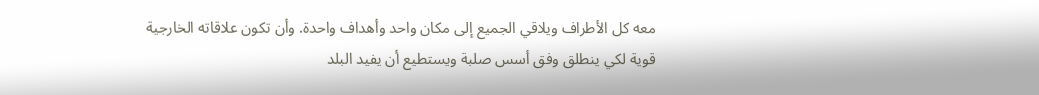معه كل الأطراف ويلاقي الجميع إلى مكان واحد وأهداف واحدة. وأن تكون علاقاته الخارجية قوية لكي ينطلق وفق أسس صلبة ويستطيع أن يفيد البلد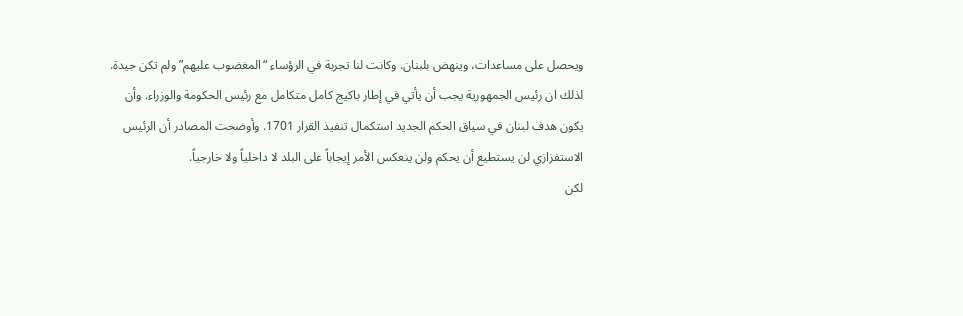ويحصل على مساعدات، وينهض بلبنان. وكانت لنا تجربة في الرؤساء “المغضوب عليهم” ولم تكن جيدة. لذلك ان رئيس الجمهورية يجب أن يأتي في إطار باكيج كامل متكامل مع رئيس الحكومة والوزراء. وأن يكون هدف لبنان في سياق الحكم الجديد استكمال تنفيذ القرار 1701. وأوضحت المصادر أن الرئيس الاستفزازي لن يستطيع أن يحكم ولن ينعكس الأمر إيجاباً على البلد لا داخلياً ولا خارجياً.
لكن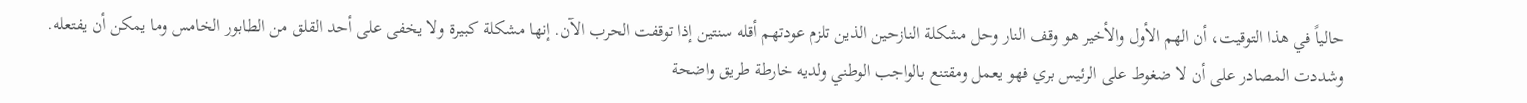حالياً في هذا التوقيت، أن الهم الأول والأخير هو وقف النار وحل مشكلة النازحين الذين تلزم عودتهم أقله سنتين إذا توقفت الحرب الآن. إنها مشكلة كبيرة ولا يخفى على أحد القلق من الطابور الخامس وما يمكن أن يفتعله.
وشددت المصادر على أن لا ضغوط على الرئيس بري فهو يعمل ومقتنع بالواجب الوطني ولديه خارطة طريق واضحة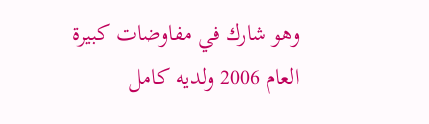وهو شارك في مفاوضات كبيرة العام 2006 ولديه كامل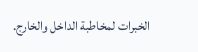الخبرات لمخاطبة الداخل والخارج.